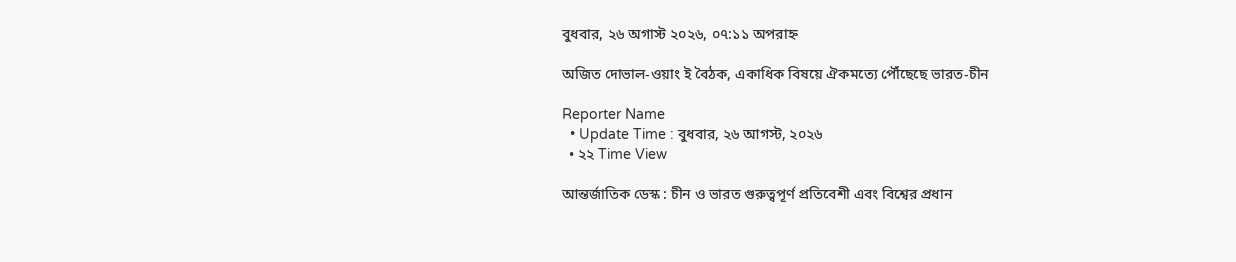বুধবার, ২৬ অগাস্ট ২০২৬, ০৭:১১ অপরাহ্ন

অজিত দোভাল-ওয়াং ই বৈঠক, একাধিক বিষয়ে ঐকমত্যে পৌঁছেছে ভারত-চীন

Reporter Name
  • Update Time : বুধবার, ২৬ আগস্ট, ২০২৬
  • ২২ Time View

আন্তর্জাতিক ডেস্ক : চীন ও ভারত গুরুত্বপূর্ণ প্রতিবেশী এবং বিশ্বের প্রধান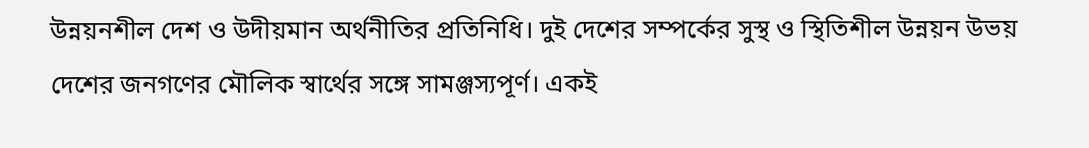উন্নয়নশীল দেশ ও উদীয়মান অর্থনীতির প্রতিনিধি। দুই দেশের সম্পর্কের সুস্থ ও স্থিতিশীল উন্নয়ন উভয় দেশের জনগণের মৌলিক স্বার্থের সঙ্গে সামঞ্জস্যপূর্ণ। একই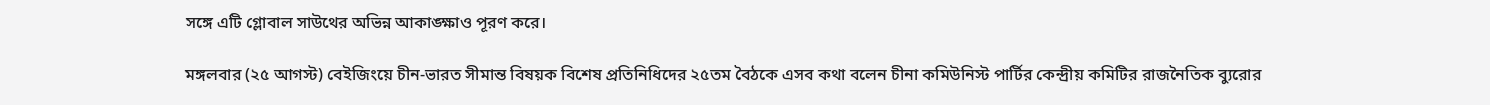সঙ্গে এটি গ্লোবাল সাউথের অভিন্ন আকাঙ্ক্ষাও পূরণ করে।

মঙ্গলবার (২৫ আগস্ট) বেইজিংয়ে চীন-ভারত সীমান্ত বিষয়ক বিশেষ প্রতিনিধিদের ২৫তম বৈঠকে এসব কথা বলেন চীনা কমিউনিস্ট পার্টির কেন্দ্রীয় কমিটির রাজনৈতিক ব্যুরোর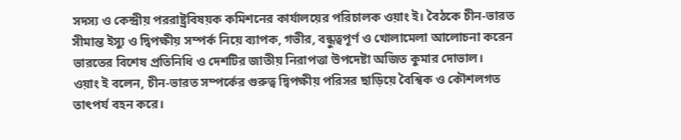সদস্য ও কেন্দ্রীয় পররাষ্ট্রবিষয়ক কমিশনের কার্যালয়ের পরিচালক ওয়াং ই। বৈঠকে চীন-ভারত সীমান্ত ইস্যু ও দ্বিপক্ষীয় সম্পর্ক নিয়ে ব্যাপক, গভীর, বন্ধুত্বপূর্ণ ও খোলামেলা আলোচনা করেন ভারতের বিশেষ প্রতিনিধি ও দেশটির জাতীয় নিরাপত্তা উপদেষ্টা অজিত কুমার দোভাল।
ওয়াং ই বলেন, চীন-ভারত সম্পর্কের গুরুত্ব দ্বিপক্ষীয় পরিসর ছাড়িয়ে বৈশ্বিক ও কৌশলগত তাৎপর্য বহন করে।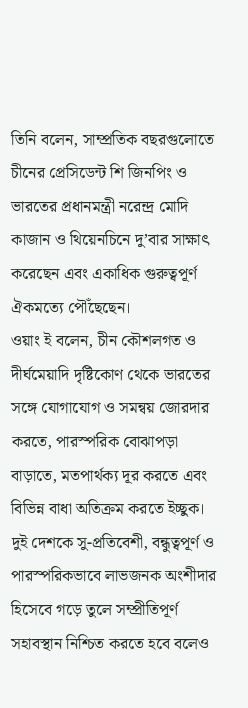তিনি বলেন, সাম্প্রতিক বছরগুলোতে চীনের প্রেসিডেন্ট শি জিনপিং ও ভারতের প্রধানমন্ত্রী নরেন্দ্র মোদি কাজান ও থিয়েনচিনে দু’বার সাক্ষাৎ করেছেন এবং একাধিক গুরুত্বপূর্ণ ঐকমত্যে পৌঁছেছেন।
ওয়াং ই বলেন, চীন কৌশলগত ও দীর্ঘমেয়াদি দৃষ্টিকোণ থেকে ভারতের সঙ্গে যোগাযোগ ও সমন্বয় জোরদার করতে, পারস্পরিক বোঝাপড়া বাড়াতে, মতপার্থক্য দূর করতে এবং বিভিন্ন বাধা অতিক্রম করতে ইচ্ছুক। দুই দেশকে সু-প্রতিবেশী, বন্ধুত্বপূর্ণ ও পারস্পরিকভাবে লাভজনক অংশীদার হিসেবে গড়ে তুলে সম্প্রীতিপূর্ণ সহাবস্থান নিশ্চিত করতে হবে বলেও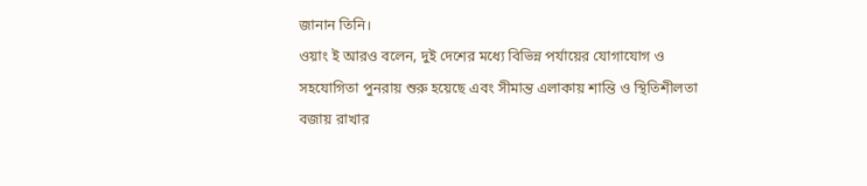জানান তিনি।
ওয়াং ই আরও বলেন, দুই দেশের মধ্যে বিভিন্ন পর্যায়ের যোগাযোগ ও সহযোগিতা পুনরায় শুরু হয়েছে এবং সীমান্ত এলাকায় শান্তি ও স্থিতিশীলতা বজায় রাখার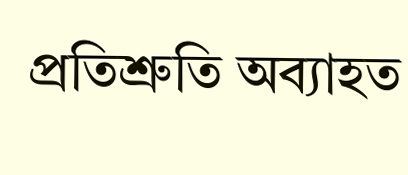প্রতিশ্রুতি অব্যাহত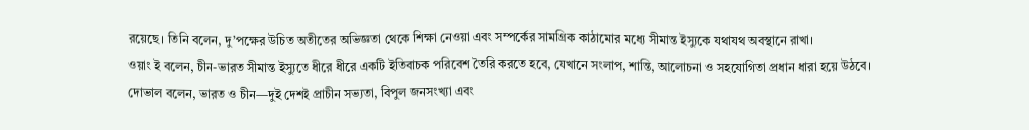রয়েছে। তিনি বলেন, দু’পক্ষের উচিত অতীতের অভিজ্ঞতা থেকে শিক্ষা নেওয়া এবং সম্পর্কের সামগ্রিক কাঠামোর মধ্যে সীমান্ত ইস্যুকে যথাযথ অবস্থানে রাখা।
ওয়াং ই বলেন, চীন-ভারত সীমান্ত ইস্যুতে ধীরে ধীরে একটি ইতিবাচক পরিবেশ তৈরি করতে হবে, যেখানে সংলাপ, শান্তি, আলোচনা ও সহযোগিতা প্রধান ধারা হয়ে উঠবে।
দোভাল বলেন, ভারত ও চীন—দুই দেশই প্রাচীন সভ্যতা, বিপুল জনসংখ্যা এবং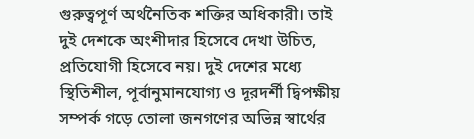গুরুত্বপূর্ণ অর্থনৈতিক শক্তির অধিকারী। তাই দুই দেশকে অংশীদার হিসেবে দেখা উচিত, প্রতিযোগী হিসেবে নয়। দুই দেশের মধ্যে স্থিতিশীল, পূর্বানুমানযোগ্য ও দূরদর্শী দ্বিপক্ষীয় সম্পর্ক গড়ে তোলা জনগণের অভিন্ন স্বার্থের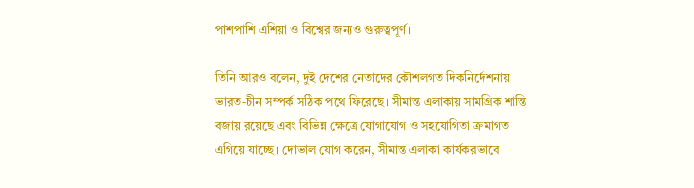পাশপাশি এশিয়া ও বিশ্বের জন্যও গুরুত্বপূর্ণ।

তিনি আরও বলেন, দুই দেশের নেতাদের কৌশলগত দিকনির্দেশনায় ভারত-চীন সম্পর্ক সঠিক পথে ফিরেছে। সীমান্ত এলাকায় সামগ্রিক শান্তি বজায় রয়েছে এবং বিভিন্ন ক্ষেত্রে যোগাযোগ ও সহযোগিতা ক্রমাগত এগিয়ে যাচ্ছে। দোভাল যোগ করেন, সীমান্ত এলাকা কার্যকরভাবে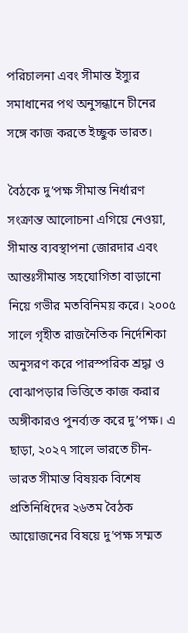পরিচালনা এবং সীমান্ত ইস্যুর সমাধানের পথ অনুসন্ধানে চীনের সঙ্গে কাজ করতে ইচ্ছুক ভারত।

বৈঠকে দু’পক্ষ সীমান্ত নির্ধারণ সংক্রান্ত আলোচনা এগিয়ে নেওয়া, সীমান্ত ব্যবস্থাপনা জোরদার এবং আন্তঃসীমান্ত সহযোগিতা বাড়ানো নিয়ে গভীর মতবিনিময় করে। ২০০৫ সালে গৃহীত রাজনৈতিক নির্দেশিকা অনুসরণ করে পারস্পরিক শ্রদ্ধা ও বোঝাপড়ার ভিত্তিতে কাজ করার অঙ্গীকারও পুনর্ব্যক্ত করে দু’পক্ষ। এ ছাড়া, ২০২৭ সালে ভারতে চীন-ভারত সীমান্ত বিষয়ক বিশেষ প্রতিনিধিদের ২৬তম বৈঠক আয়োজনের বিষয়ে দু’পক্ষ সম্মত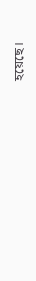হয়েছে।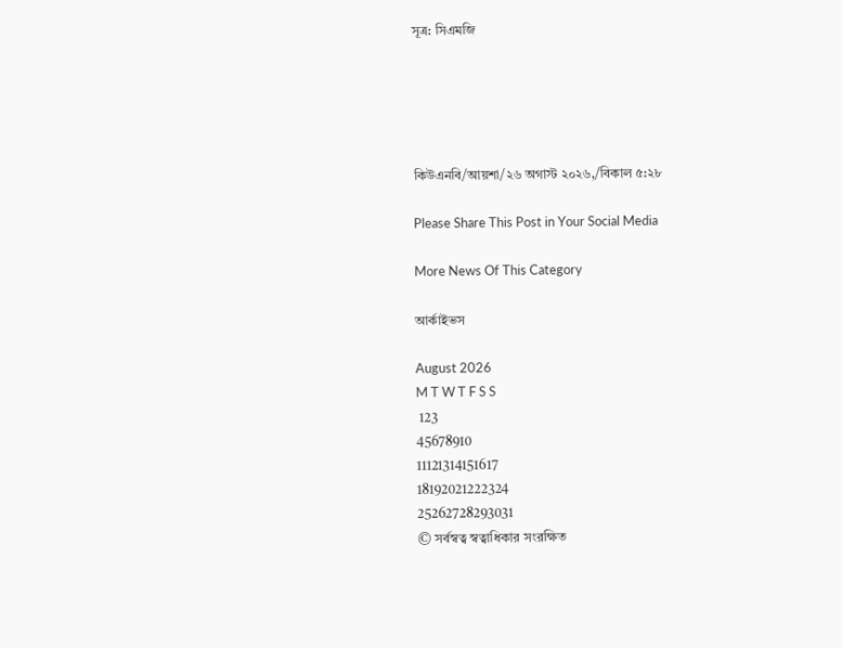সূত্র: সিএমজি





কিউএনবি/আয়শা/২৬ অগাস্ট ২০২৬,/বিকাল ৫:২৮

Please Share This Post in Your Social Media

More News Of This Category

আর্কাইভস

August 2026
M T W T F S S
 123
45678910
11121314151617
18192021222324
25262728293031
© সর্বস্বত্ব স্বত্বাধিকার সংরক্ষিত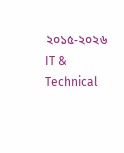২০১৫-২০২৬
IT & Technical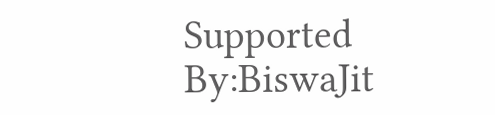Supported By:BiswaJit